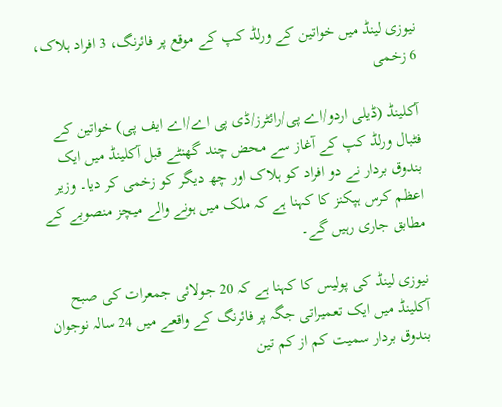نیوزی لینڈ میں خواتین کے ورلڈ کپ کے موقع پر فائرنگ، 3 افراد ہلاک، 6 زخمی

آکلینڈ (ڈیلی اردو/اے پی/رائٹرز/ڈی پی اے/اے ایف پی) خواتین کے فٹبال ورلڈ کپ کے آغاز سے محض چند گھنٹے قبل آکلینڈ میں ایک بندوق بردار نے دو افراد کو ہلاک اور چھ دیگر کو زخمی کر دیا۔ وزیر اعظم کرس ہپکنز کا کہنا ہے کہ ملک میں ہونے والے میچز منصوبے کے مطابق جاری رہیں گے۔

نیوزی لینڈ کی پولیس کا کہنا ہے کہ 20 جولائی جمعرات کی صبح آکلینڈ میں ایک تعمیراتی جگہ پر فائرنگ کے واقعے میں 24 سالہ نوجوان بندوق بردار سمیت کم از کم تین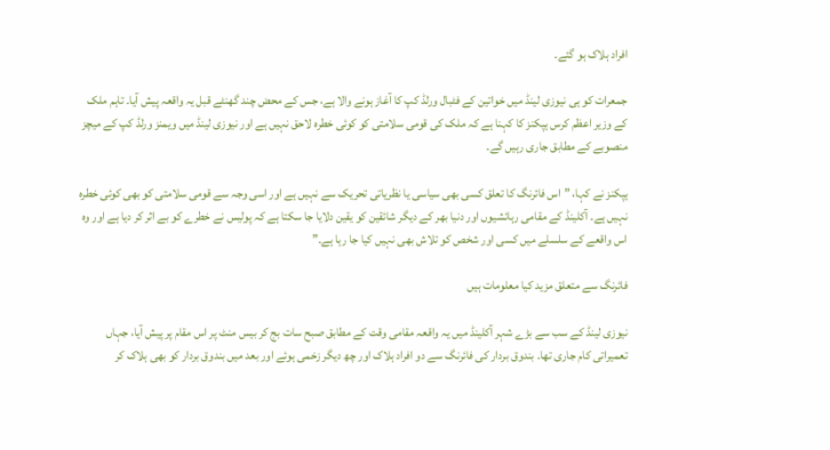افراد ہلاک ہو گئے۔

جمعرات کو ہی نیوزی لینڈ میں خواتین کے فٹبال ورلڈ کپ کا آغاز ہونے والا ہے، جس کے محض چند گھنٹے قبل یہ واقعہ پیش آیا۔ تاہم ملک کے وزیر اعظم کرس ہپکنز کا کہنا ہے کہ ملک کی قومی سلامتی کو کوئی خطرہ لاحق نہیں ہے اور نیوزی لینڈ میں ویمنز ورلڈ کپ کے میچز منصوبے کے مطابق جاری رہیں گے۔

ہپکنز نے کہا، ”اس فائرنگ کا تعلق کسی بھی سیاسی یا نظریاتی تحریک سے نہیں ہے اور اسی وجہ سے قومی سلامتی کو بھی کوئی خطرہ نہیں ہے۔ آکلینڈ کے مقامی رہائشیوں اور دنیا بھر کے دیگر شائقین کو یقین دلایا جا سکتا ہے کہ پولیس نے خطرے کو بے اثر کر دیا ہے اور وہ اس واقعے کے سلسلے میں کسی اور شخص کو تلاش بھی نہیں کیا جا رہا ہے۔”

فائرنگ سے متعلق مزید کیا معلومات ہیں

نیوزی لینڈ کے سب سے بڑے شہر آکلینڈ میں یہ واقعہ مقامی وقت کے مطابق صبح سات بج کر بیس منٹ پر اس مقام پر پیش آیا، جہاں تعمیراتی کام جاری تھا۔ بندوق بردار کی فائرنگ سے دو افراد ہلاک اور چھ دیگر زخمی ہوئے اور بعد میں بندوق بردار کو بھی ہلاک کر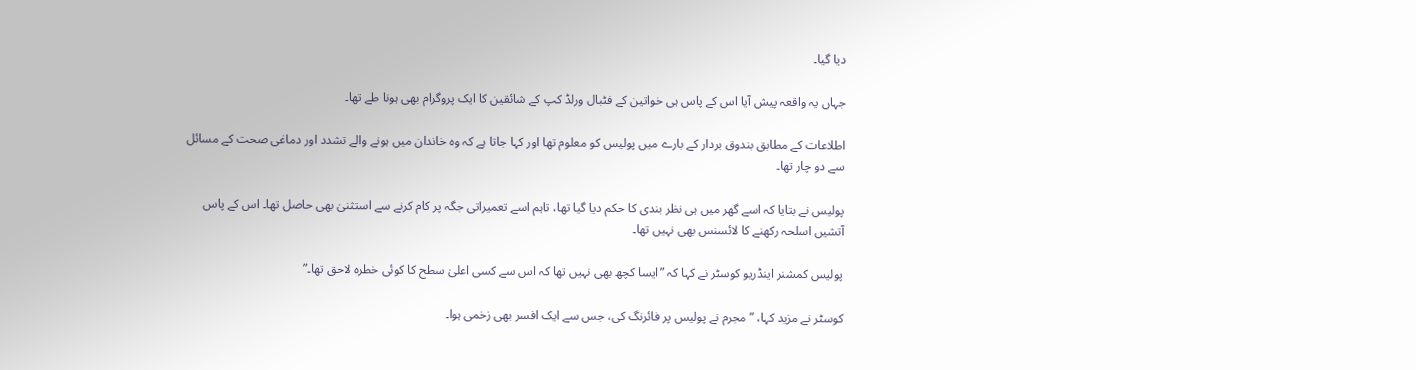دیا گیا۔

جہاں یہ واقعہ پیش آیا اس کے پاس ہی خواتین کے فٹبال ورلڈ کپ کے شائقین کا ایک پروگرام بھی ہونا طے تھا۔

اطلاعات کے مطابق بندوق بردار کے بارے میں پولیس کو معلوم تھا اور کہا جاتا ہے کہ وہ خاندان میں ہونے والے تشدد اور دماغی صحت کے مسائل سے دو چار تھا۔

پولیس نے بتایا کہ اسے گھر میں ہی نظر بندی کا حکم دیا گیا تھا، تاہم اسے تعمیراتی جگہ پر کام کرنے سے استثنیٰ بھی حاصل تھا۔ اس کے پاس آتشیں اسلحہ رکھنے کا لائسنس بھی نہیں تھا۔

پولیس کمشنر اینڈریو کوسٹر نے کہا کہ ”ایسا کچھ بھی نہیں تھا کہ اس سے کسی اعلیٰ سطح کا کوئی خطرہ لاحق تھا۔”

کوسٹر نے مزید کہا، ”مجرم نے پولیس پر فائرنگ کی، جس سے ایک افسر بھی زخمی ہوا۔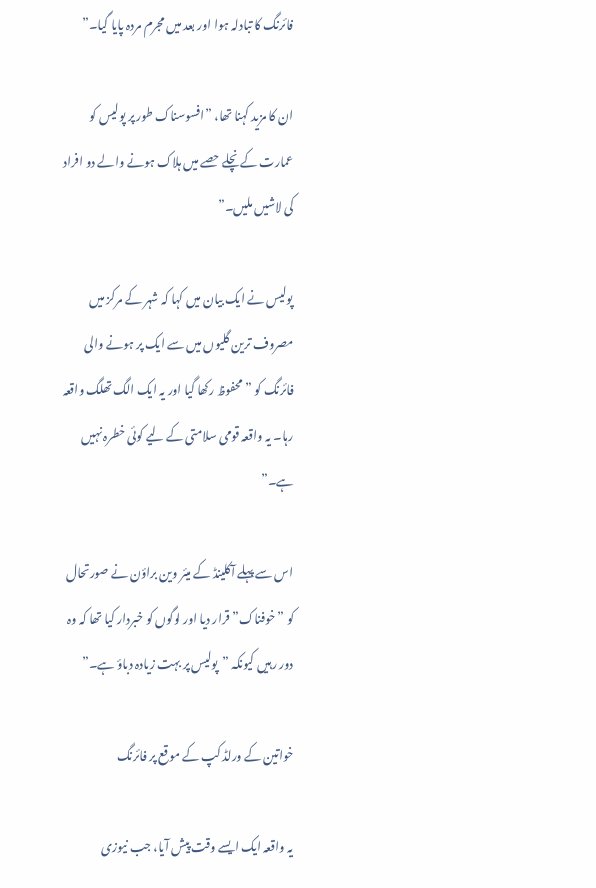فائرنگ کا تبادلہ ہوا اور بعد میں مجرم مردہ پایا گیا۔”

ان کا مزید کہنا تھا، ”افسوسناک طور پر پولیس کو عمارت کے نچلے حصے میں ہلاک ہونے والے دو افراد کی لاشیں ملیں۔”

پولیس نے ایک بیان میں کہا کہ شہر کے مرکز میں مصروف ترین گلیوں میں سے ایک پر ہونے والی فائرنگ کو ”محفوظ رکھا گیا اور یہ ایک الگ تھلگ واقعہ رہا۔ یہ واقعہ قومی سلامتی کے لیے کوئی خطرہ نہیں ہے۔”

اس سے پہلے آکلینڈ کے میئر وین براؤن نے صورتحال کو ”خوفناک” قرار دیا اور لوگوں کو خبردار کیا تھا کہ وہ دور رہیں کیونکہ ”پولیس پر بہت زیادہ دباؤ ہے۔”

خواتین کے ورلڈ کپ کے موقع پر فائرنگ

یہ واقعہ ایک ایسے وقت پیش آیا، جب نیوزی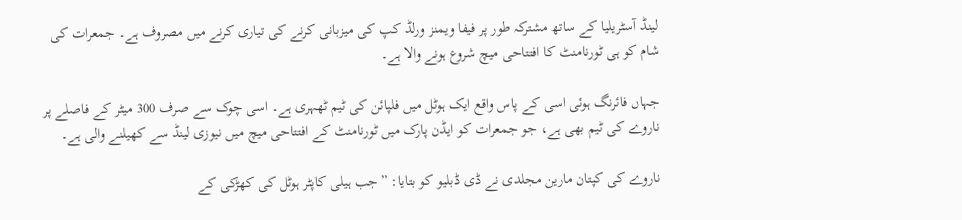لینڈ آسٹریلیا کے ساتھ مشترکہ طور پر فیفا ویمنز ورلڈ کپ کی میزبانی کرنے کی تیاری کرنے میں مصروف ہے۔ جمعرات کی شام کو ہی ٹورنامنٹ کا افتتاحی میچ شروع ہونے والا ہے۔

جہاں فائرنگ ہوئی اسی کے پاس واقع ایک ہوٹل میں فلپائن کی ٹیم ٹھہری ہے۔ اسی چوک سے صرف 300 میٹر کے فاصلے پر ناروے کی ٹیم بھی ہے، جو جمعرات کو ایڈن پارک میں ٹورنامنٹ کے افتتاحی میچ میں نیوزی لینڈ سے کھیلنے والی ہے۔

ناروے کی کپتان مارین مجلدی نے ڈی ڈبلیو کو بتایا: ”جب ہیلی کاپٹر ہوٹل کی کھڑکی کے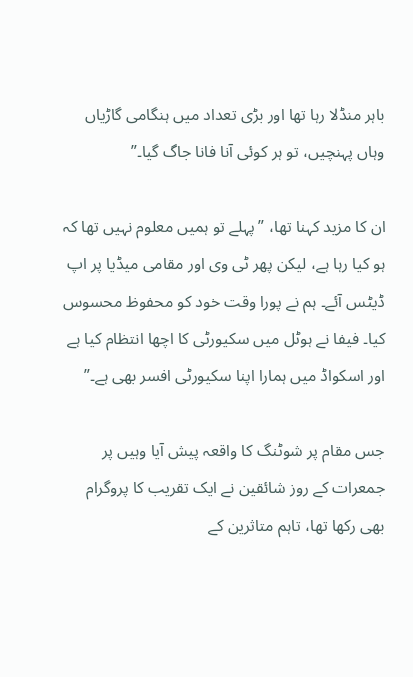باہر منڈلا رہا تھا اور بڑی تعداد میں ہنگامی گاڑیاں وہاں پہنچیں، تو ہر کوئی آنا فانا جاگ گیا۔”

ان کا مزید کہنا تھا، ”پہلے تو ہمیں معلوم نہیں تھا کہ ہو کیا رہا ہے، لیکن پھر ٹی وی اور مقامی میڈیا پر اپ ڈیٹس آئے۔ ہم نے پورا وقت خود کو محفوظ محسوس کیا۔ فیفا نے ہوٹل میں سکیورٹی کا اچھا انتظام کیا ہے اور اسکواڈ میں ہمارا اپنا سکیورٹی افسر بھی ہے۔”

جس مقام پر شوٹنگ کا واقعہ پیش آیا وہیں پر جمعرات کے روز شائقین نے ایک تقریب کا پروگرام بھی رکھا تھا، تاہم متاثرین کے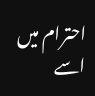احترام میں اسے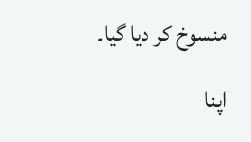منسوخ کر دیا گیا۔

اپنا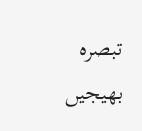تبصرہ بھیجیں